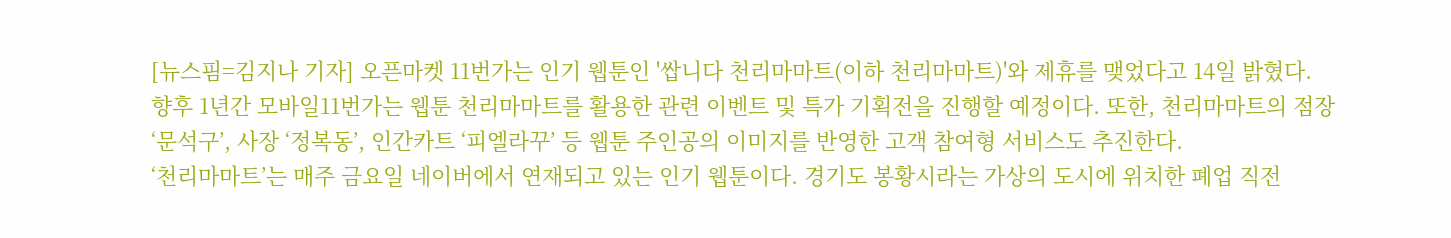[뉴스핌=김지나 기자] 오픈마켓 11번가는 인기 웹툰인 '쌉니다 천리마마트(이하 천리마마트)'와 제휴를 맺었다고 14일 밝혔다.
향후 1년간 모바일11번가는 웹툰 천리마마트를 활용한 관련 이벤트 및 특가 기획전을 진행할 예정이다. 또한, 천리마마트의 점장 ‘문석구’, 사장 ‘정복동’, 인간카트 ‘피엘라꾸’ 등 웹툰 주인공의 이미지를 반영한 고객 참여형 서비스도 추진한다.
‘천리마마트’는 매주 금요일 네이버에서 연재되고 있는 인기 웹툰이다. 경기도 봉황시라는 가상의 도시에 위치한 폐업 직전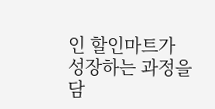인 할인마트가 성장하는 과정을 담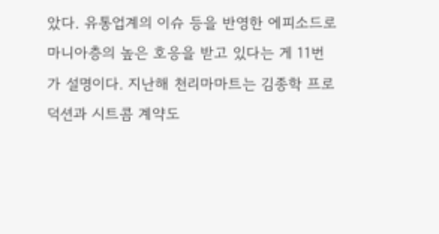았다. 유통업계의 이슈 등을 반영한 에피소드로 마니아층의 높은 호응을 받고 있다는 게 11번가 설명이다. 지난해 천리마마트는 김종학 프로덕션과 시트콤 계약도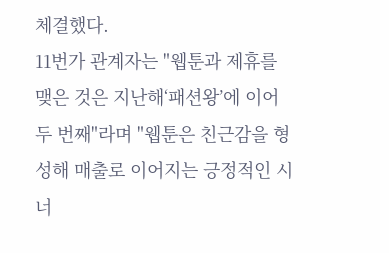체결했다.
11번가 관계자는 "웹툰과 제휴를 맺은 것은 지난해‘패션왕’에 이어 두 번째"라며 "웹툰은 친근감을 형성해 매출로 이어지는 긍정적인 시너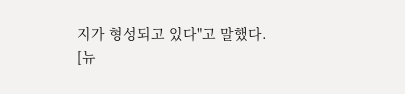지가 형성되고 있다"고 말했다.
[뉴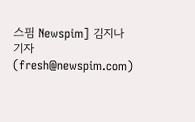스핌 Newspim] 김지나 기자 (fresh@newspim.com)